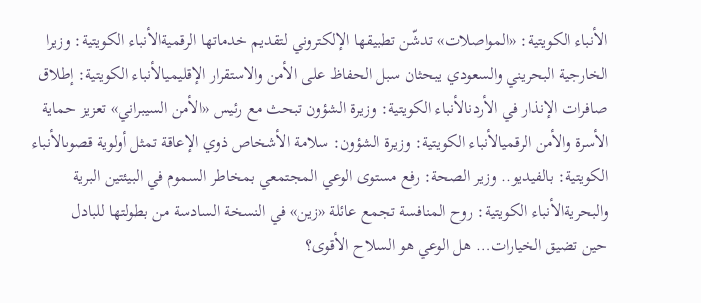الأنباء الكويتية: «المواصلات» تدشّن تطبيقها الإلكتروني لتقديم خدماتها الرقميةالأنباء الكويتية: وزيرا الخارجية البحريني والسعودي يبحثان سبل الحفاظ على الأمن والاستقرار الإقليميالأنباء الكويتية: إطلاق صافرات الإنذار في الأردنالأنباء الكويتية: وزيرة الشؤون تبحث مع رئيس «الأمن السيبراني» تعزيز حماية الأسرة والأمن الرقميالأنباء الكويتية: وزيرة الشؤون: سلامة الأشخاص ذوي الإعاقة تمثل أولوية قصوىالأنباء الكويتية: بالفيديو.. وزير الصحة: رفع مستوى الوعي المجتمعي بمخاطر السموم في البيئتين البرية والبحريةالأنباء الكويتية: روح المنافسة تجمع عائلة «زين» في النسخة السادسة من بطولتها للبادل
حين تضيق الخيارات… هل الوعي هو السلاح الأقوى؟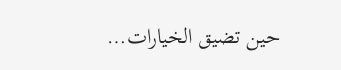حين تضيق الخيارات…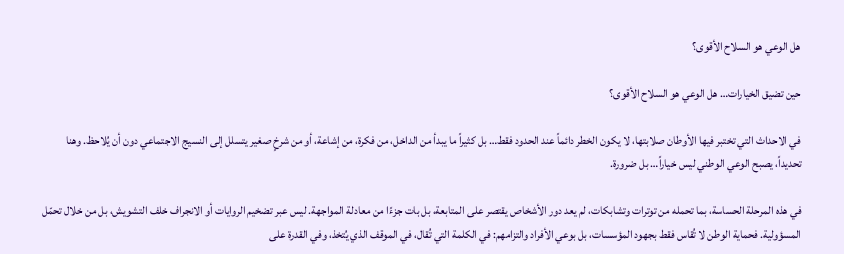هل الوعي هو السلاح الأقوى؟

حين تضيق الخيارات… هل الوعي هو السلاح الأقوى؟

في الاحداث التي تختبر فيها الأوطان صلابتها، لا يكون الخطر دائماً عند الحدود فقط… بل كثيراً ما يبدأ من الداخل، من فكرة، من إشاعة، أو من شرخٍ صغير يتسلل إلى النسيج الاجتماعي دون أن يُلاحظ. وهنا تحديداً، يصبح الوعي الوطني ليس خياراً… بل ضرورة.

في هذه المرحلة الحساسة، بما تحمله من توترات وتشابكات، لم يعد دور الأشخاص يقتصر على المتابعة، بل بات جزءًا من معادلة المواجهة. ليس عبر تضخيم الروايات أو الانجراف خلف التشويش، بل من خلال تحمّل المسؤولية. فحماية الوطن لا تُقاس فقط بجهود المؤسسات، بل بوعي الأفراد والتزامهم: في الكلمة التي تُقال، في الموقف الذي يُتخذ، وفي القدرة على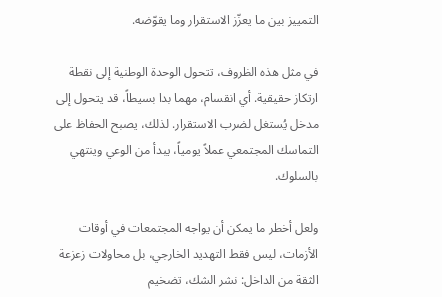التمييز بين ما يعزّز الاستقرار وما يقوّضه.

في مثل هذه الظروف، تتحول الوحدة الوطنية إلى نقطة ارتكاز حقيقية. أي انقسام، مهما بدا بسيطاً، قد يتحول إلى مدخل يُستغل لضرب الاستقرار. لذلك، يصبح الحفاظ على التماسك المجتمعي عملاً يومياً، يبدأ من الوعي وينتهي بالسلوك.

ولعل أخطر ما يمكن أن يواجه المجتمعات في أوقات الأزمات، ليس فقط التهديد الخارجي، بل محاولات زعزعة الثقة من الداخل: نشر الشك، تضخيم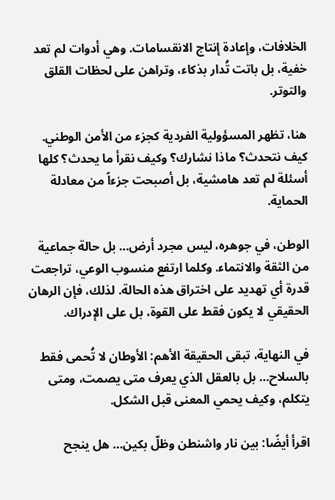الخلافات، وإعادة إنتاج الانقسامات. وهي أدوات لم تعد خفية، بل باتت تُدار بذكاء، وتراهن على لحظات القلق والتوتر.

هنا، تظهر المسؤولية الفردية كجزء من الأمن الوطني. كيف نتحدث؟ ماذا نشارك؟ وكيف نقرأ ما يحدث؟ كلها أسئلة لم تعد هامشية، بل أصبحت جزءاً من معادلة الحماية.

الوطن، في جوهره، ليس مجرد أرض… بل حالة جماعية من الثقة والانتماء. وكلما ارتفع منسوب الوعي، تراجعت قدرة أي تهديد على اختراق هذه الحالة. لذلك، فإن الرهان الحقيقي لا يكون فقط على القوة، بل على الإدراك.

في النهاية، تبقى الحقيقة الأهم: الأوطان لا تُحمى فقط بالسلاح… بل بالعقل الذي يعرف متى يصمت، ومتى يتكلم، وكيف يحمي المعنى قبل الشكل.

اقرأ أيضًا: بين نار واشنطن وظلّ بكين… هل ينجح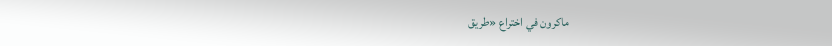ماكرون في اختراع «طريق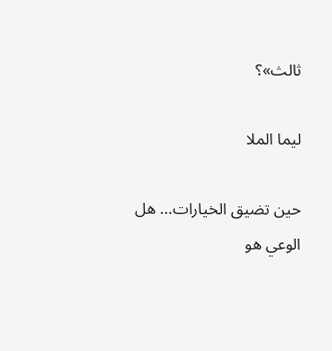ثالث»؟

ليما الملا

حين تضيق الخيارات… هل الوعي هو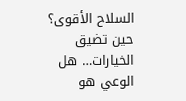السلاح الأقوى؟
حين تضيق الخيارات… هل الوعي هو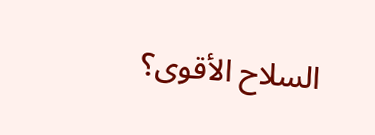السلاح الأقوى؟